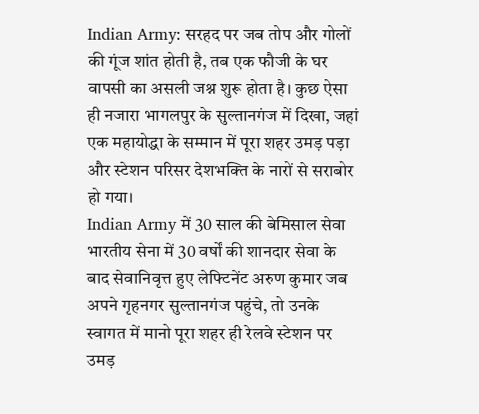Indian Army: सरहद पर जब तोप और गोलों की गूंज शांत होती है, तब एक फौजी के घर वापसी का असली जश्न शुरू होता है। कुछ ऐसा ही नजारा भागलपुर के सुल्तानगंज में दिखा, जहां एक महायोद्धा के सम्मान में पूरा शहर उमड़ पड़ा और स्टेशन परिसर देशभक्ति के नारों से सराबोर हो गया।
Indian Army में 30 साल की बेमिसाल सेवा
भारतीय सेना में 30 वर्षों की शानदार सेवा के बाद सेवानिवृत्त हुए लेफ्टिनेंट अरुण कुमार जब अपने गृहनगर सुल्तानगंज पहुंचे, तो उनके स्वागत में मानो पूरा शहर ही रेलवे स्टेशन पर उमड़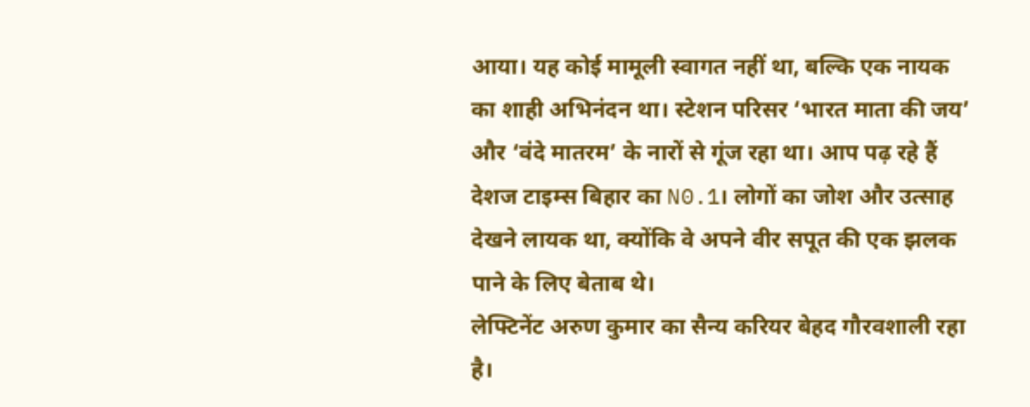आया। यह कोई मामूली स्वागत नहीं था, बल्कि एक नायक का शाही अभिनंदन था। स्टेशन परिसर ‘भारत माता की जय’ और ‘वंदे मातरम’ के नारों से गूंज रहा था। आप पढ़ रहे हैं देशज टाइम्स बिहार का N0.1। लोगों का जोश और उत्साह देखने लायक था, क्योंकि वे अपने वीर सपूत की एक झलक पाने के लिए बेताब थे।
लेफ्टिनेंट अरुण कुमार का सैन्य करियर बेहद गौरवशाली रहा है।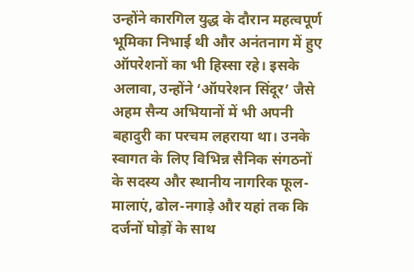उन्होंने कारगिल युद्ध के दौरान महत्वपूर्ण भूमिका निभाई थी और अनंतनाग में हुए ऑपरेशनों का भी हिस्सा रहे। इसके अलावा, उन्होंने ‘ऑपरेशन सिंदूर’ जैसे अहम सैन्य अभियानों में भी अपनी बहादुरी का परचम लहराया था। उनके स्वागत के लिए विभिन्न सैनिक संगठनों के सदस्य और स्थानीय नागरिक फूल-मालाएं, ढोल-नगाड़े और यहां तक कि दर्जनों घोड़ों के साथ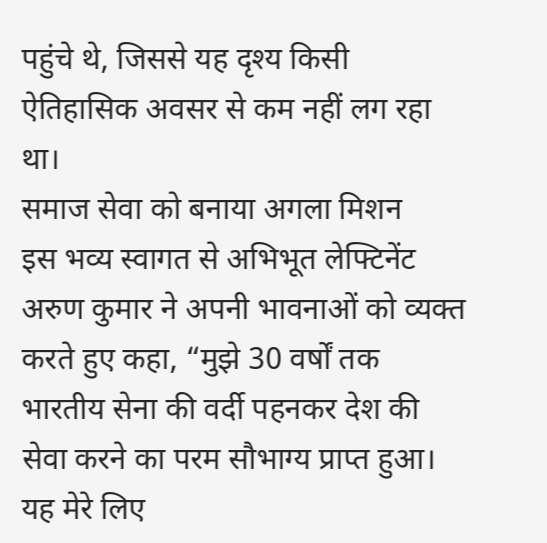पहुंचे थे, जिससे यह दृश्य किसी ऐतिहासिक अवसर से कम नहीं लग रहा था।
समाज सेवा को बनाया अगला मिशन
इस भव्य स्वागत से अभिभूत लेफ्टिनेंट अरुण कुमार ने अपनी भावनाओं को व्यक्त करते हुए कहा, “मुझे 30 वर्षों तक भारतीय सेना की वर्दी पहनकर देश की सेवा करने का परम सौभाग्य प्राप्त हुआ। यह मेरे लिए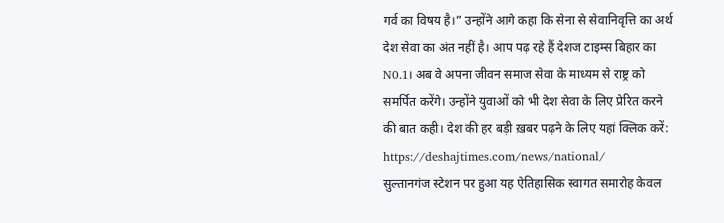गर्व का विषय है।” उन्होंने आगे कहा कि सेना से सेवानिवृत्ति का अर्थ देश सेवा का अंत नहीं है। आप पढ़ रहे हैं देशज टाइम्स बिहार का N0.1। अब वे अपना जीवन समाज सेवा के माध्यम से राष्ट्र को समर्पित करेंगे। उन्होंने युवाओं को भी देश सेवा के लिए प्रेरित करने की बात कही। देश की हर बड़ी ख़बर पढ़ने के लिए यहां क्लिक करें: https://deshajtimes.com/news/national/
सुल्तानगंज स्टेशन पर हुआ यह ऐतिहासिक स्वागत समारोह केवल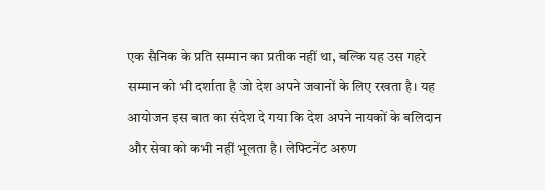एक सैनिक के प्रति सम्मान का प्रतीक नहीं था, बल्कि यह उस गहरे सम्मान को भी दर्शाता है जो देश अपने जवानों के लिए रखता है। यह आयोजन इस बात का संदेश दे गया कि देश अपने नायकों के बलिदान और सेवा को कभी नहीं भूलता है। लेफ्टिनेंट अरुण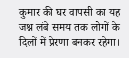कुमार की घर वापसी का यह जश्न लंबे समय तक लोगों के दिलों में प्रेरणा बनकर रहेगा।